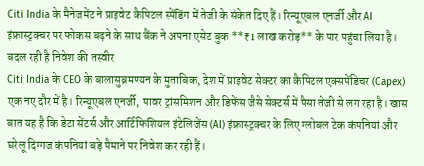Citi India के मैनेजमेंट ने प्राइवेट कैपिटल स्पेंडिंग में तेजी के संकेत दिए हैं। रिन्यूएबल एनर्जी और AI इंफ्रास्ट्रक्चर पर फोकस बढ़ने के साथ बैंक ने अपना एसेट बुक **₹1 लाख करोड़** के पार पहुंचा लिया है।
बदल रही है निवेश की तस्वीर
Citi India के CEO के बालासुब्रमण्यन के मुताबिक, देश में प्राइवेट सेक्टर का कैपिटल एक्सपेंडिचर (Capex) एक नए दौर में है। रिन्यूएबल एनर्जी, पावर ट्रांसमिशन और डिफेंस जैसे सेक्टर्स में पैसा तेजी से लग रहा है। खास बात यह है कि डेटा सेंटर्स और आर्टिफिशियल इंटेलिजेंस (AI) इंफ्रास्ट्रक्चर के लिए ग्लोबल टेक कंपनियां और घरेलू दिग्गज कंपनियां बड़े पैमाने पर निवेश कर रही हैं।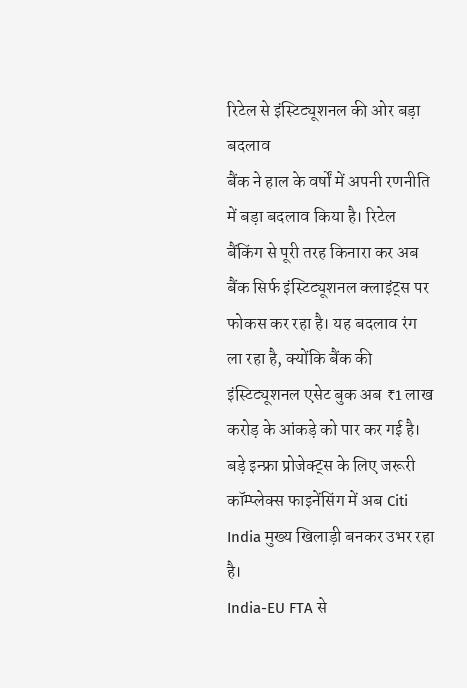रिटेल से इंस्टिट्यूशनल की ओर बड़ा बदलाव
बैंक ने हाल के वर्षों में अपनी रणनीति में बड़ा बदलाव किया है। रिटेल बैंकिंग से पूरी तरह किनारा कर अब बैंक सिर्फ इंस्टिट्यूशनल क्लाइंट्स पर फोकस कर रहा है। यह बदलाव रंग ला रहा है, क्योंकि बैंक की इंस्टिट्यूशनल एसेट बुक अब ₹1 लाख करोड़ के आंकड़े को पार कर गई है। बड़े इन्फ्रा प्रोजेक्ट्स के लिए जरूरी कॉम्प्लेक्स फाइनेंसिंग में अब Citi India मुख्य खिलाड़ी बनकर उभर रहा है।
India-EU FTA से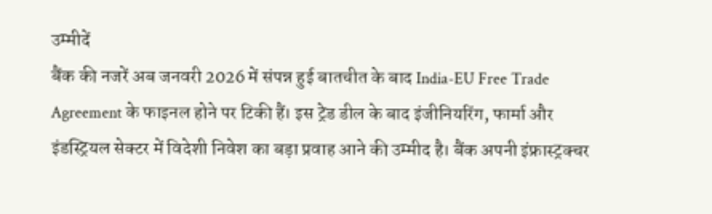उम्मीदें
बैंक की नजरें अब जनवरी 2026 में संपन्न हुई बातचीत के बाद India-EU Free Trade Agreement के फाइनल होने पर टिकी हैं। इस ट्रेड डील के बाद इंजीनियरिंग, फार्मा और इंडस्ट्रियल सेक्टर में विदेशी निवेश का बड़ा प्रवाह आने की उम्मीद है। बैंक अपनी इंफ्रास्ट्रक्चर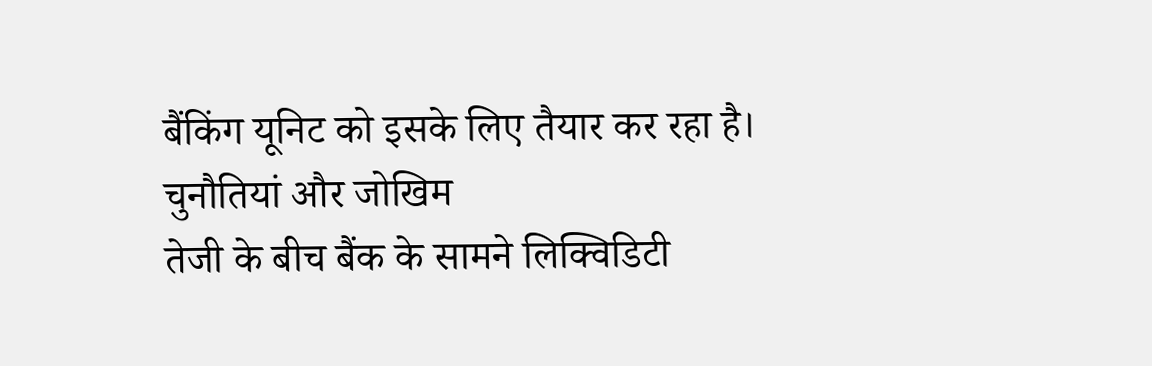बैंकिंग यूनिट को इसके लिए तैयार कर रहा है।
चुनौतियां और जोखिम
तेजी के बीच बैंक के सामने लिक्विडिटी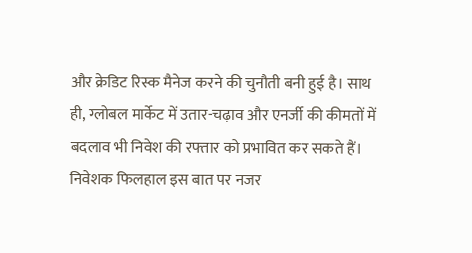और क्रेडिट रिस्क मैनेज करने की चुनौती बनी हुई है। साथ ही, ग्लोबल मार्केट में उतार-चढ़ाव और एनर्जी की कीमतों में बदलाव भी निवेश की रफ्तार को प्रभावित कर सकते हैं। निवेशक फिलहाल इस बात पर नजर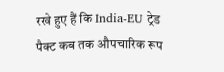रखे हुए हैं कि India-EU ट्रेड पैक्ट कब तक औपचारिक रूप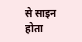से साइन होता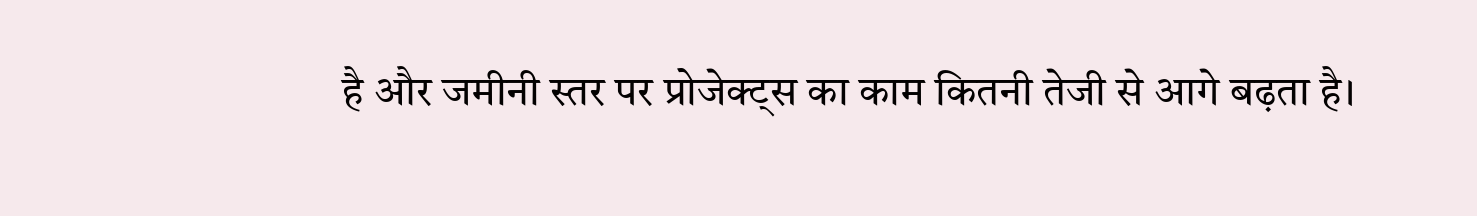है और जमीनी स्तर पर प्रोजेक्ट्स का काम कितनी तेजी से आगे बढ़ता है।